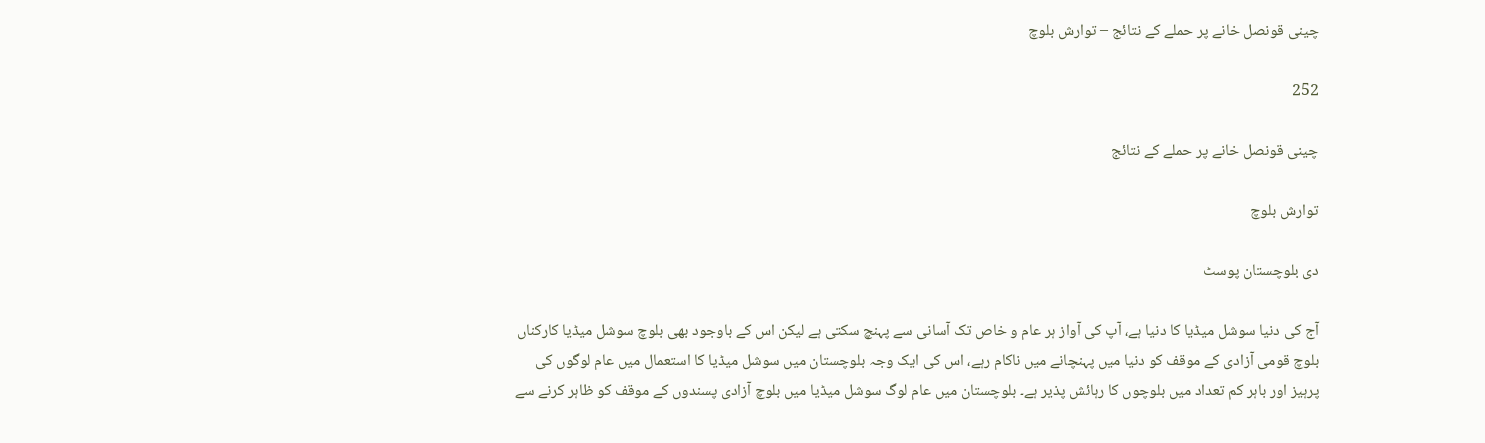چینی قونصل خانے پر حملے کے نتائج – توارش بلوچ

252

چینی قونصل خانے پر حملے کے نتائج

توارش بلوچ

دی بلوچستان پوسٹ

آج کی دنیا سوشل میڈیا کا دنیا ہے، آپ کی آواز ہر عام و خاص تک آسانی سے پہنچ سکتی ہے لیکن اس کے باوجود بھی بلوچ سوشل میڈیا کارکناں بلوچ قومی آزادی کے موقف کو دنیا میں پہنچانے میں ناکام رہے، اس کی ایک وجہ بلوچستان میں سوشل میڈیا کا استعمال میں عام لوگوں کی پرہیز اور باہر کم تعداد میں بلوچوں کا رہائش پذیر ہے۔ بلوچستان میں عام لوگ سوشل میڈیا میں بلوچ آزادی پسندوں کے موقف کو ظاہر کرنے سے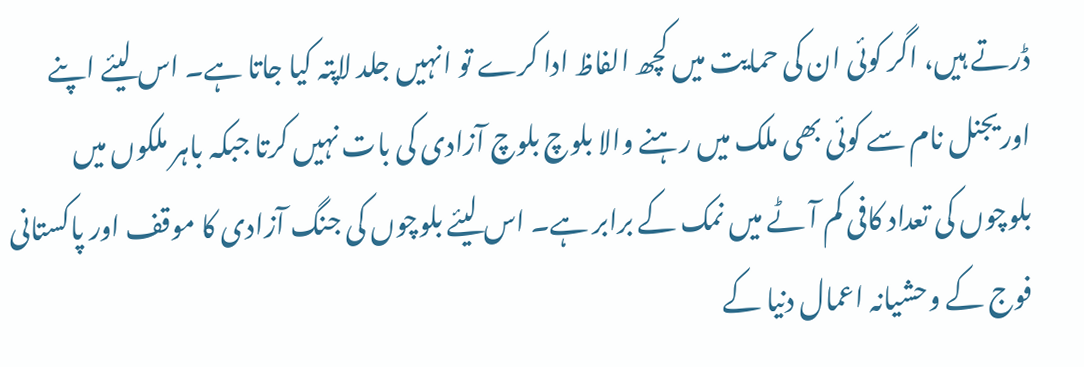ڈرتے ہیں، اگر کوئی ان کی حمایت میں کچھ الفاظ ادا کرے تو انہیں جلد لاپتہ کیا جاتا ہے۔ اس لیئے اپنے اوریجنل نام سے کوئی بھی ملک میں رہنے والا بلوچ بلوچ آزادی کی بات نہیں کرتا جبکہ باہر ملکوں میں بلوچوں کی تعداد کافی کم آٹے میں نمک کے برابر ہے۔ اس لیئے بلوچوں کی جنگ آزادی کا موقف اور پاکستانی فوج کے وحشیانہ اعمال دنیا کے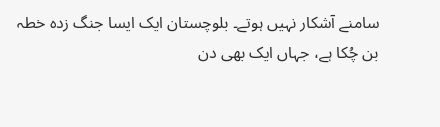سامنے آشکار نہیں ہوتے۔ بلوچستان ایک ایسا جنگ زدہ خطہ بن چُکا ہے، جہاں ایک بھی دن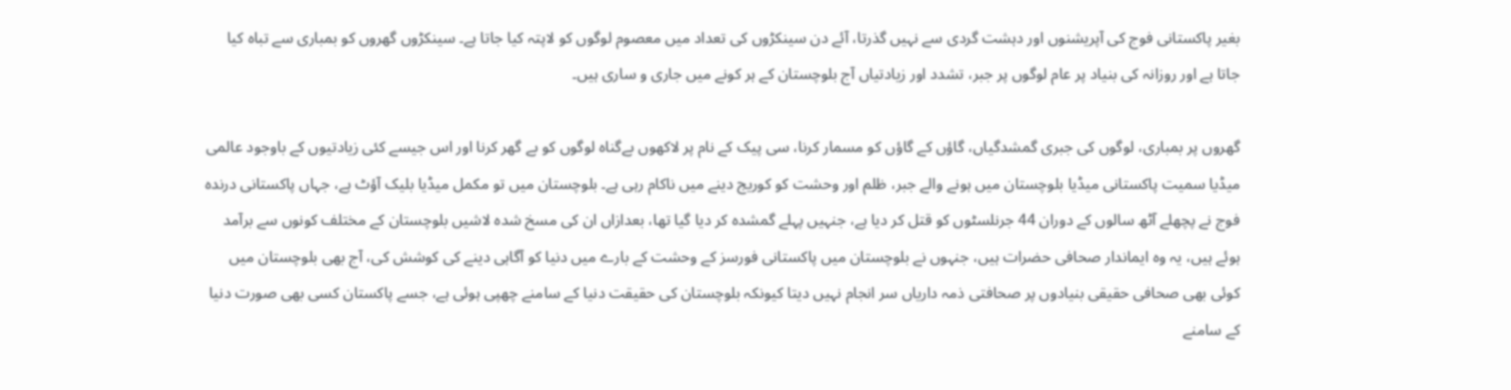بغیر پاکستانی فوج کی آپریشنوں اور دہشت گردی سے نہیں گذرتا، آئے دن سینکڑوں کی تعداد میں معصوم لوگوں کو لاپتہ کیا جاتا ہے۔ سینکڑوں گھروں کو بمباری سے تباہ کیا جاتا ہے اور روزانہ کی بنیاد پر عام لوگوں پر جبر، تشدد اور زیادتیاں آج بلوچستان کے ہر کونے میں جاری و ساری ہیں۔

گھروں پر بمباری، لوگوں کی جبری گمشدگیاں، گاؤں کے گاؤں کو مسمار کرنا، سی پیک کے نام پر لاکھوں بےگناہ لوگوں کو بے گھر کرنا اور اس جیسے کئی زیادتیوں کے باوجود عالمی میڈیا سمیت پاکستانی میڈیا بلوچستان میں ہونے والے جبر، ظلم اور وحشت کو کوریج دینے میں ناکام رہی ہے۔ بلوچستان میں تو مکمل میڈیا بلیک آؤٹ ہے، جہاں پاکستانی درندہ فوج نے پچھلے آٹھ سالوں کے دوران 44 جرنلسٹوں کو قتل کر دیا ہے، جنہیں پہلے گمشدہ کر دیا گیا تھا، بعدازاں ان کی مسخ شدہ لاشیں بلوچستان کے مختلف کونوں سے برآمد ہوئے ہیں، یہ وہ ایماندار صحافی حضرات ہیں، جنہوں نے بلوچستان میں پاکستانی فورسز کے وحشت کے بارے میں دنیا کو آگاہی دینے کی کوشش کی، آج بھی بلوچستان میں کوئی بھی صحافی حقیقی بنیادوں پر صحافتی ذمہ داریاں سر انجام نہیں دیتا کیونکہ بلوچستان کی حقیقت دنیا کے سامنے چھپی ہوئی ہے، جسے پاکستان کسی بھی صورت دنیا کے سامنے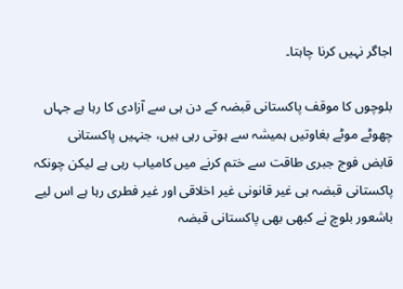اجاگر نہیں کرنا چاہتا۔

بلوچوں کا موقف پاکستانی قبضہ کے دن ہی سے آزادی کا رہا ہے جہاں چھوٹے موٹے بغاوتیں ہمیشہ سے ہوتی رہی ہیں، جنہیں پاکستانی قابض فوج جبری طاقت سے ختم کرنے میں کامیاب رہی ہے لیکن چونکہ پاکستانی قبضہ ہی غیر قانونی غیر اخلاقی اور غیر فطری رہا ہے اس لیے باشعور بلوچ نے کبھی بھی پاکستانی قبضہ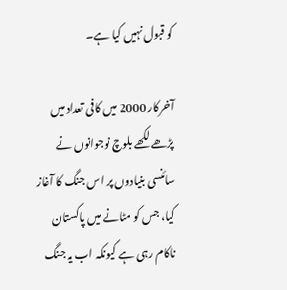کو قبول نہیں کیا ہے۔

آخرکار 2000 میں کافی تعداد میں پڑھے لکھے بلوچ نوجوانوں نے سائنسی بنیادوں پر اس جنگ کا آغاز کیا، جس کو مٹانے میں پاکستان ناکام رہی ہے کیونکہ اب یہ جنگ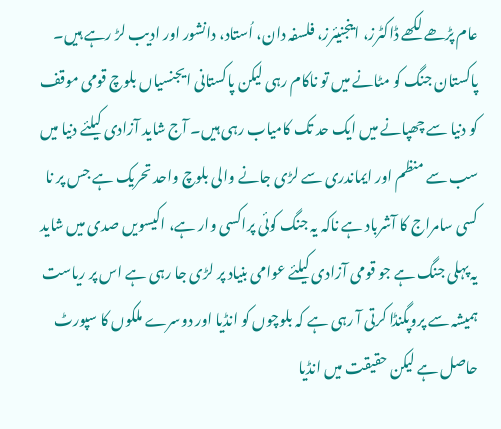عام پڑھے لکھے ڈاکٹرز، اینجنیئرز، فلسفہ دان، اُستاد، دانشور اور ادیب لڑ رہے ہیں۔ پاکستان جنگ کو مٹانے میں تو ناکام رہی لیکن پاکستانی ایجنسیاں بلوچ قومی موقف کو دنیا سے چھپانے میں ایک حد تک کامیاب رہی ہیں۔ آج شاید آزادی کیلئے دنیا میں سب سے منظم اور ایماندری سے لڑی جانے والی بلوچ واحد تحریک ہے جس پر نا کسی سامراج کا آشرباد ہے ناکہ یہ جنگ کوئی پراکسی وار ہے، اکیسویں صدی میں شاید یہ پہلی جنگ ہے جو قومی آزادی کیلئے عوامی بنیاد پر لڑی جا رہی ہے اس پر ریاست ہمیشہ سے پروپگنڈا کرتی آ رہی ہے کہ بلوچوں کو انڈیا اور دوسرے ملکوں کا سپورٹ حاصل ہے لیکن حقیقت میں انڈیا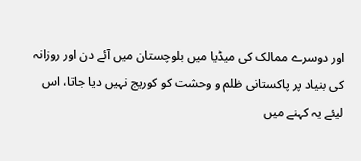اور دوسرے ممالک کی میڈیا میں بلوچستان میں آئے دن اور روزانہ کی بنیاد پر پاکستانی ظلم و وحشت کو کوریج نہیں دیا جاتا، اس لیئے یہ کہنے میں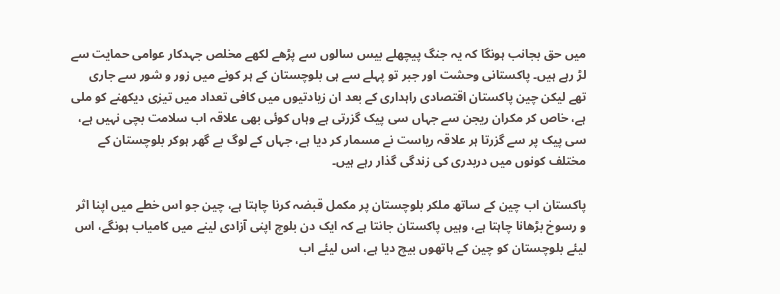میں حق بجانب ہونگا کہ یہ جنگ پیچھلے بیس سالوں سے پڑھے لکھے مخلص جہدکار عوامی حمایت سے لڑ رہے ہیں۔ پاکستانی وحشت اور جبر تو پہلے سے ہی بلوچستان کے ہر کونے میں زور و شور سے جاری تھے لیکن چین پاکستان اقتصادی راہداری کے بعد ان زیادتیوں میں کافی تعداد میں تیزی دیکھنے کو ملی ہے، خاص کر مکران ریجن سے جہاں سی پیک گزرتی ہے وہاں کوئی بھی علاقہ اب سلامت بچی نہیں ہے، سی پیک پر سے گزرتا ہر علاقہ ریاست نے مسمار کر دیا ہے، جہاں کے لوگ بے گھر ہوکر بلوچستان کے مختلف کونوں میں دربدری کی زندگی گذار رہے ہیں۔

پاکستان اب چین کے ساتھ ملکر بلوچستان پر مکمل قبضہ کرنا چاہتا ہے، چین جو اس خطے میں اپنا اثر و رسوخ بڑھانا چاہتا ہے، وہیں پاکستان جانتا ہے کہ ایک دن بلوچ اپنی آزادی لینے میں کامیاب ہونگے، اس لیئے بلوچستان کو چین کے ہاتھوں بیچ دیا ہے، اس لیئے اب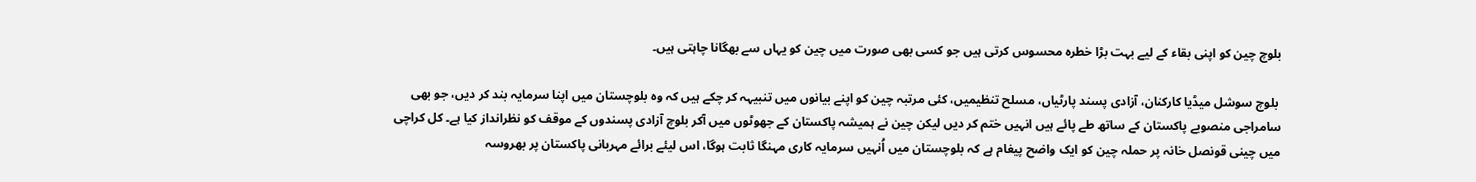بلوچ چین کو اپنی بقاء کے لیے بہت بڑا خطرہ محسوس کرتی ہیں جو کسی بھی صورت میں چین کو یہاں سے بھگانا چاہتی ہیں۔

 بلوچ سوشل میڈیا کارکنان، آزادی پسند پارٹیاں، مسلح تنظیمیں، کئی مرتبہ چین کو اپنے بیانوں میں تنبیہہ کر چکے ہیں کہ وہ بلوچستان میں اپنا سرمایہ بند کر دیں، جو بھی سامراجی منصوبے پاکستان کے ساتھ طے پائے ہیں انہیں ختم کر دیں لیکن چین نے ہمیشہ پاکستان کے جھوٹوں میں آکر بلوچ آزادی پسندوں کے موقف کو نظرانداز کیا ہے۔ کل کراچی میں چینی قونصل خانہ پر حملہ چین کو ایک واضح پیغام ہے کہ بلوچستان میں اُنہیں سرمایہ کاری مہنگا ثابت ہوگا، اس لیئے برائے مہربانی پاکستان پر بھروسہ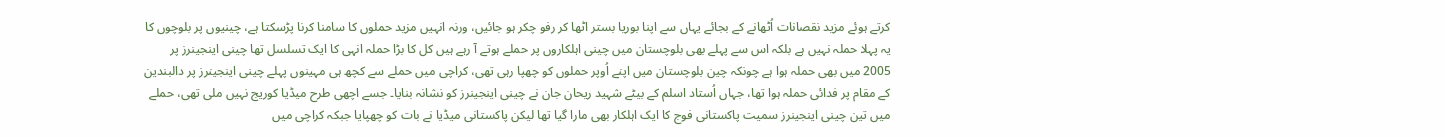کرتے ہوئے مزید نقصانات اُٹھانے کے بجائے یہاں سے اپنا بوریا بستر اٹھا کر رفو چکر ہو جائیں، ورنہ انہیں مزید حملوں کا سامنا کرنا پڑسکتا ہے، چینیوں پر بلوچوں کا یہ پہلا حملہ نہیں ہے بلکہ اس سے پہلے بھی بلوچستان میں چینی اہلکاروں پر حملے ہوتے آ رہے ہیں کل کا بڑا حملہ انہی کا ایک تسلسل تھا چینی اینجینرز پر 2005 میں بھی حملہ ہوا ہے چونکہ چین بلوچستان میں اپنے اُوپر حملوں کو چھپا رہی تھی، کراچی میں حملے سے کچھ ہی مہینوں پہلے چینی اینجینرز پر دالبندین کے مقام پر فدائی حملہ ہوا تھا، جہاں اُستاد اسلم کے بیٹے شہید ریحان جان نے چینی اینجینرز کو نشانہ بنایا۔ جسے اچھی طرح میڈیا کوریج نہیں ملی تھی، حملے میں تین چینی اینجینرز سمیت پاکستانی فوج کا ایک اہلکار بھی مارا گیا تھا لیکن پاکستانی میڈیا نے بات کو چھپایا جبکہ کراچی میں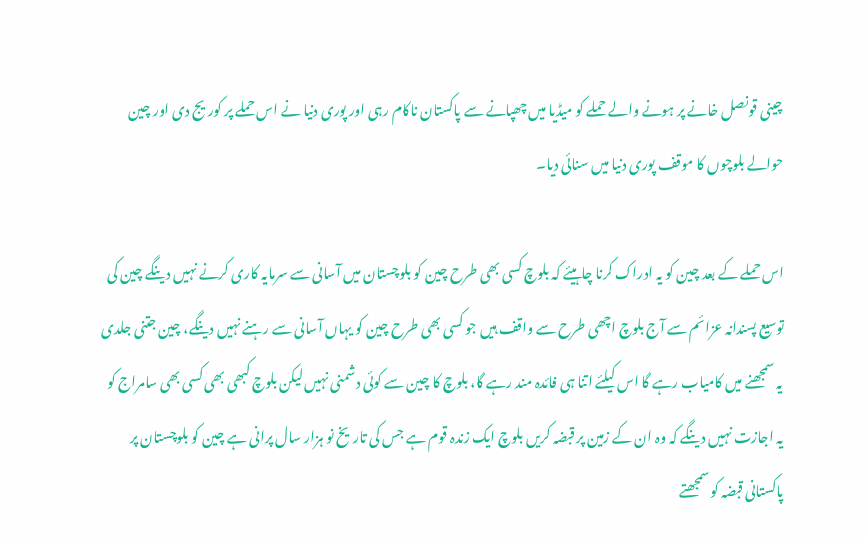چینی قونصل خانے پر ہونے والے حملے کو میڈیا میں چھپانے سے پاکستان ناکام رہی اور پوری دنیا نے اس حملے پر کوریج دی اور چین حوالے بلوچوں کا موقف پوری دنیا میں سنائی دیا۔

اس حملے کے بعد چین کو یہ ادراک کرنا چاہیئے کہ بلوچ کسی بھی طرح چین کو بلوچستان میں آسانی سے سرمایہ کاری کرنے نہیں دینگے چین کی توسیع پسندانہ عزائم سے آج بلوچ اچھی طرح سے واقف ہیں جو کسی بھی طرح چین کو یہاں آسانی سے رہنے نہیں دینگے، چین جتنی جلدی یہ سمجھنے میں کامیاب رہے گا اس کیلئے اتنا ہی فائدہ مند رہے گا، بلوچ کا چین سے کوئی دشمنی نہیں لیکن بلوچ کبھی بھی کسی بھی سامراج کو یہ اجازت نہیں دینگے کہ وہ ان کے زمین پر قبضہ کریں بلوچ ایک زندہ قوم ہے جس کی تاریخ نو ہزار سال پرانی ہے چین کو بلوچستان پر پاکستانی قبضہ کو سمجھتے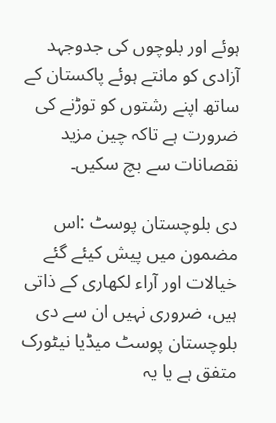ہوئے اور بلوچوں کی جدوجہد آزادی کو مانتے ہوئے پاکستان کے ساتھ اپنے رشتوں کو توڑنے کی ضرورت ہے تاکہ چین مزید نقصانات سے بچ سکیں۔

دی بلوچستان پوسٹ :اس مضمون میں پیش کیئے گئے خیالات اور آراء لکھاری کے ذاتی ہیں، ضروری نہیں ان سے دی بلوچستان پوسٹ میڈیا نیٹورک متفق ہے یا یہ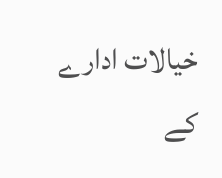خیالات ادارے کے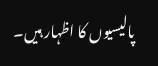پالیسیوں کا اظہار ہیں۔